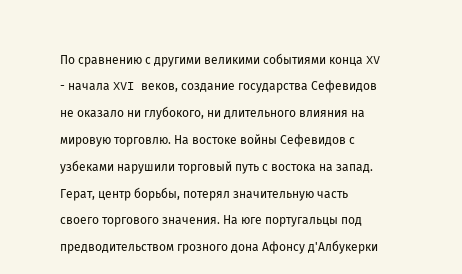По сравнению с другими великими событиями конца XV - начала XVI веков, создание государства Сефевидов не оказало ни глубокого, ни длительного влияния на мировую торговлю. На востоке войны Сефевидов с узбеками нарушили торговый путь с востока на запад. Герат, центр борьбы, потерял значительную часть своего торгового значения. На юге португальцы под предводительством грозного дона Афонсу д'Албукерки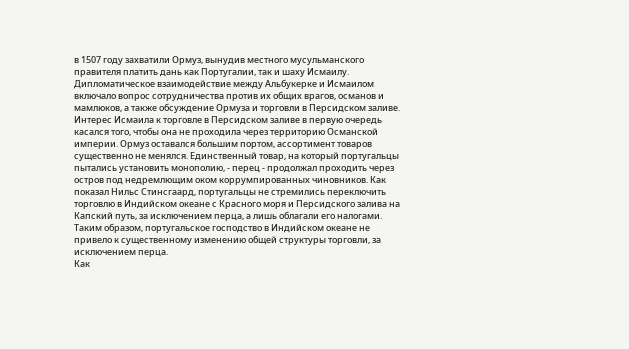в 1507 году захватили Ормуз, вынудив местного мусульманского правителя платить дань как Португалии, так и шаху Исмаилу. Дипломатическое взаимодействие между Альбукерке и Исмаилом включало вопрос сотрудничества против их общих врагов, османов и мамлюков, а также обсуждение Ормуза и торговли в Персидском заливе. Интерес Исмаила к торговле в Персидском заливе в первую очередь касался того, чтобы она не проходила через территорию Османской империи. Ормуз оставался большим портом, ассортимент товаров существенно не менялся. Единственный товар, на который португальцы пытались установить монополию, - перец - продолжал проходить через остров под недремлющим оком коррумпированных чиновников. Как показал Нильс Стинсгаард, португальцы не стремились переключить торговлю в Индийском океане с Красного моря и Персидского залива на Капский путь, за исключением перца, а лишь облагали его налогами. Таким образом, португальское господство в Индийском океане не привело к существенному изменению общей структуры торговли, за исключением перца.
Как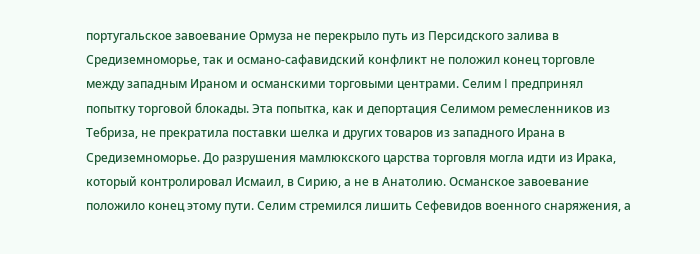португальское завоевание Ормуза не перекрыло путь из Персидского залива в Средиземноморье, так и османо-сафавидский конфликт не положил конец торговле между западным Ираном и османскими торговыми центрами. Селим I предпринял попытку торговой блокады. Эта попытка, как и депортация Селимом ремесленников из Тебриза, не прекратила поставки шелка и других товаров из западного Ирана в Средиземноморье. До разрушения мамлюкского царства торговля могла идти из Ирака, который контролировал Исмаил, в Сирию, а не в Анатолию. Османское завоевание положило конец этому пути. Селим стремился лишить Сефевидов военного снаряжения, а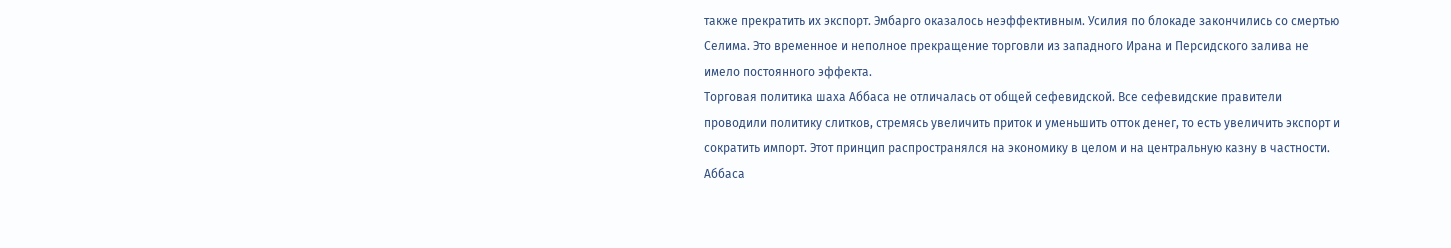также прекратить их экспорт. Эмбарго оказалось неэффективным. Усилия по блокаде закончились со смертью Селима. Это временное и неполное прекращение торговли из западного Ирана и Персидского залива не имело постоянного эффекта.
Торговая политика шаха Аббаса не отличалась от общей сефевидской. Все сефевидские правители проводили политику слитков, стремясь увеличить приток и уменьшить отток денег, то есть увеличить экспорт и сократить импорт. Этот принцип распространялся на экономику в целом и на центральную казну в частности. Аббаса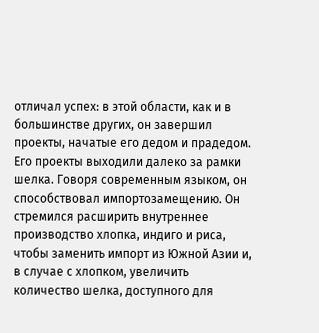отличал успех: в этой области, как и в большинстве других, он завершил проекты, начатые его дедом и прадедом. Его проекты выходили далеко за рамки шелка. Говоря современным языком, он способствовал импортозамещению. Он стремился расширить внутреннее производство хлопка, индиго и риса, чтобы заменить импорт из Южной Азии и, в случае с хлопком, увеличить количество шелка, доступного для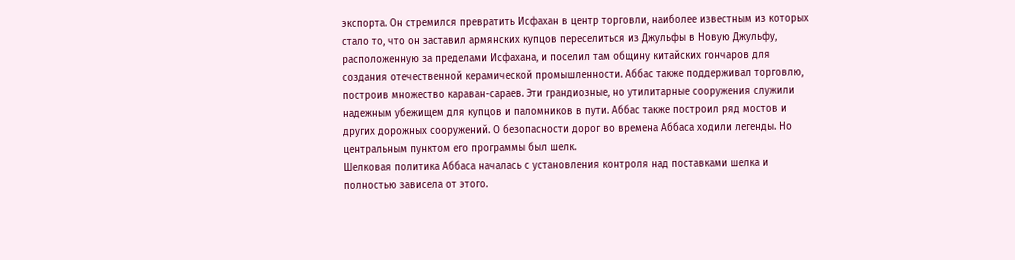экспорта. Он стремился превратить Исфахан в центр торговли, наиболее известным из которых стало то, что он заставил армянских купцов переселиться из Джульфы в Новую Джульфу, расположенную за пределами Исфахана, и поселил там общину китайских гончаров для создания отечественной керамической промышленности. Аббас также поддерживал торговлю, построив множество караван-сараев. Эти грандиозные, но утилитарные сооружения служили надежным убежищем для купцов и паломников в пути. Аббас также построил ряд мостов и других дорожных сооружений. О безопасности дорог во времена Аббаса ходили легенды. Но центральным пунктом его программы был шелк.
Шелковая политика Аббаса началась с установления контроля над поставками шелка и полностью зависела от этого.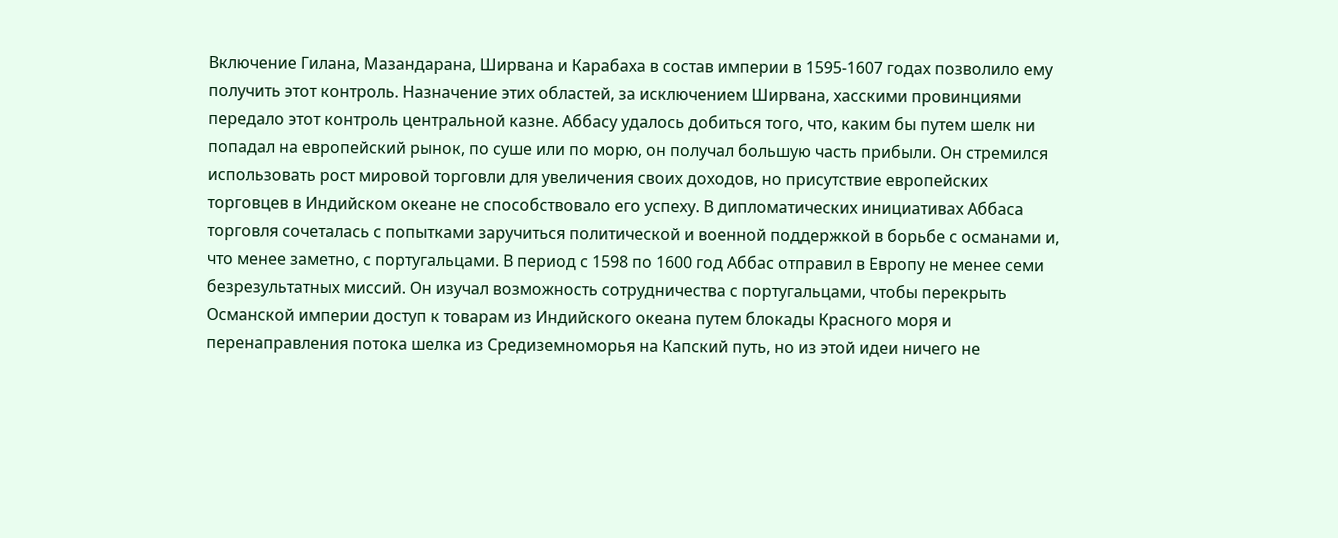Включение Гилана, Мазандарана, Ширвана и Карабаха в состав империи в 1595-1607 годах позволило ему получить этот контроль. Назначение этих областей, за исключением Ширвана, хасскими провинциями передало этот контроль центральной казне. Аббасу удалось добиться того, что, каким бы путем шелк ни попадал на европейский рынок, по суше или по морю, он получал большую часть прибыли. Он стремился использовать рост мировой торговли для увеличения своих доходов, но присутствие европейских торговцев в Индийском океане не способствовало его успеху. В дипломатических инициативах Аббаса торговля сочеталась с попытками заручиться политической и военной поддержкой в борьбе с османами и, что менее заметно, с португальцами. В период с 1598 по 1600 год Аббас отправил в Европу не менее семи безрезультатных миссий. Он изучал возможность сотрудничества с португальцами, чтобы перекрыть Османской империи доступ к товарам из Индийского океана путем блокады Красного моря и перенаправления потока шелка из Средиземноморья на Капский путь, но из этой идеи ничего не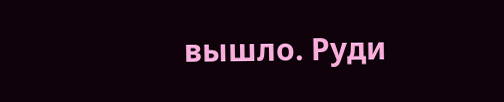вышло. Руди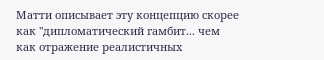Матти описывает эту концепцию скорее как "дипломатический гамбит... чем как отражение реалистичных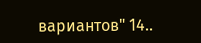вариантов" 14..